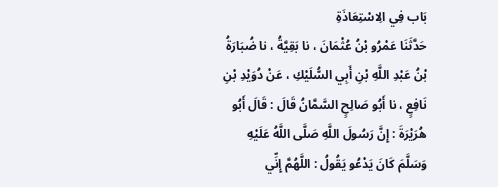بَاب فِي الِاسْتِعَاذَةِ
حَدَّثَنَا عَمْرُو بْنُ عُثْمَانَ ، نا بَقِيَّةُ ، نا ضُبَارَةُ بْنُ عَبْدِ اللَّهِ بْنِ أَبِي السُّلَيْكِ ، عَنْ دُوَيْدِ بْنِ نَافِعٍ ، نا أَبُو صَالِحٍ السَّمَّانُ قَالَ : قَالَ أَبُو هُرَيْرَةَ : إِنَّ رَسُولَ اللَّهِ صَلَّى اللَّهُ عَلَيْهِ وَسَلَّمَ كَانَ يَدْعُو يَقُولُ : اللَّهُمَّ إِنِّي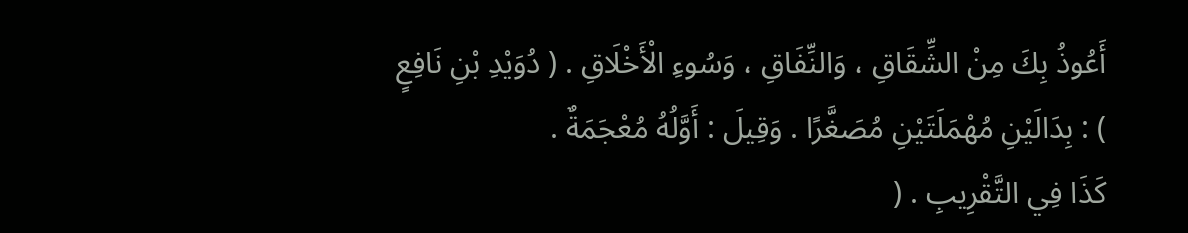أَعُوذُ بِكَ مِنْ الشِّقَاقِ ، وَالنِّفَاقِ ، وَسُوءِ الْأَخْلَاقِ . ( دُوَيْدِ بْنِ نَافِعٍ ) : بِدَالَيْنِ مُهْمَلَتَيْنِ مُصَغَّرًا . وَقِيلَ : أَوَّلُهُ مُعْجَمَةٌ .
كَذَا فِي التَّقْرِيبِ . (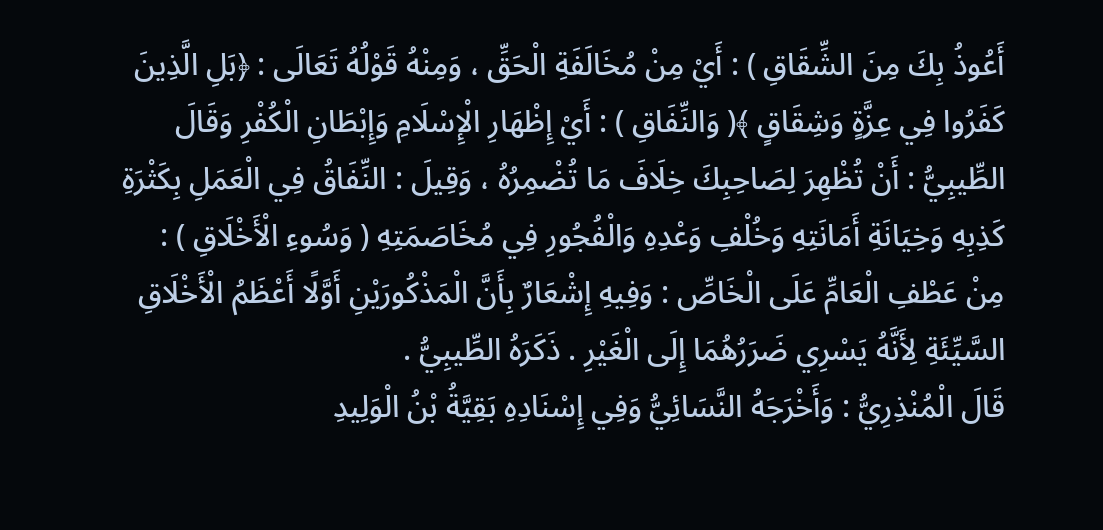أَعُوذُ بِكَ مِنَ الشِّقَاقِ ) : أَيْ مِنْ مُخَالَفَةِ الْحَقِّ ، وَمِنْهُ قَوْلُهُ تَعَالَى : ﴿بَلِ الَّذِينَ كَفَرُوا فِي عِزَّةٍ وَشِقَاقٍ ﴾( وَالنِّفَاقِ ) : أَيْ إِظْهَارِ الْإِسْلَامِ وَإِبْطَانِ الْكُفْرِ وَقَالَ الطِّيبِيُّ : أَنْ تُظْهِرَ لِصَاحِبِكَ خِلَافَ مَا تُضْمِرُهُ ، وَقِيلَ : النِّفَاقُ فِي الْعَمَلِ بِكَثْرَةِ كَذِبِهِ وَخِيَانَةِ أَمَانَتِهِ وَخُلْفِ وَعْدِهِ وَالْفُجُورِ فِي مُخَاصَمَتِهِ ( وَسُوءِ الْأَخْلَاقِ ) : مِنْ عَطْفِ الْعَامِّ عَلَى الْخَاصِّ : وَفِيهِ إِشْعَارٌ بِأَنَّ الْمَذْكُورَيْنِ أَوَّلًا أَعْظَمُ الْأَخْلَاقِ السَّيِّئَةِ لِأَنَّهُ يَسْرِي ضَرَرُهُمَا إِلَى الْغَيْرِ . ذَكَرَهُ الطِّيبِيُّ .
قَالَ الْمُنْذِرِيُّ : وَأَخْرَجَهُ النَّسَائِيُّ وَفِي إِسْنَادِهِ بَقِيَّةُ بْنُ الْوَلِيدِ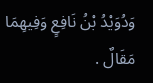وَدُوَيْدُ بْنُ نَافِعٍ وَفِيهِمَا مَقَالٌ .